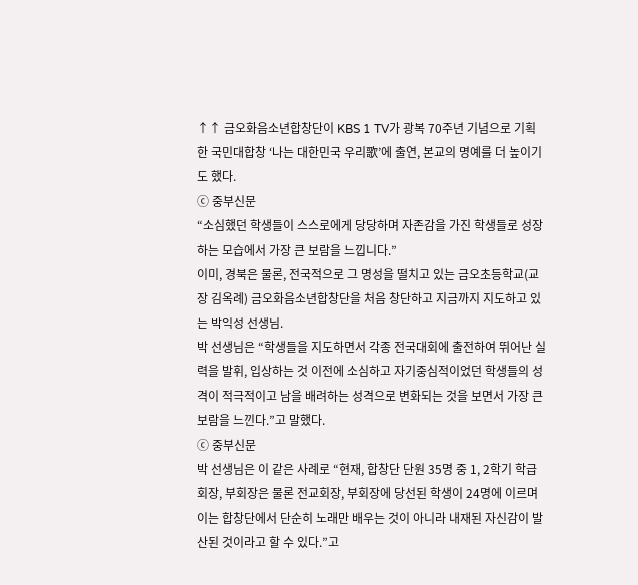↑↑ 금오화음소년합창단이 KBS 1 TV가 광복 70주년 기념으로 기획한 국민대합창 ‘나는 대한민국 우리歌’에 출연, 본교의 명예를 더 높이기도 했다.
ⓒ 중부신문
“소심했던 학생들이 스스로에게 당당하며 자존감을 가진 학생들로 성장하는 모습에서 가장 큰 보람을 느낍니다.”
이미, 경북은 물론, 전국적으로 그 명성을 떨치고 있는 금오초등학교(교장 김옥례) 금오화음소년합창단을 처음 창단하고 지금까지 지도하고 있는 박익성 선생님.
박 선생님은 “학생들을 지도하면서 각종 전국대회에 출전하여 뛰어난 실력을 발휘, 입상하는 것 이전에 소심하고 자기중심적이었던 학생들의 성격이 적극적이고 남을 배려하는 성격으로 변화되는 것을 보면서 가장 큰 보람을 느낀다.”고 말했다.
ⓒ 중부신문
박 선생님은 이 같은 사례로 “현재, 합창단 단원 35명 중 1, 2학기 학급 회장, 부회장은 물론 전교회장, 부회장에 당선된 학생이 24명에 이르며 이는 합창단에서 단순히 노래만 배우는 것이 아니라 내재된 자신감이 발산된 것이라고 할 수 있다.”고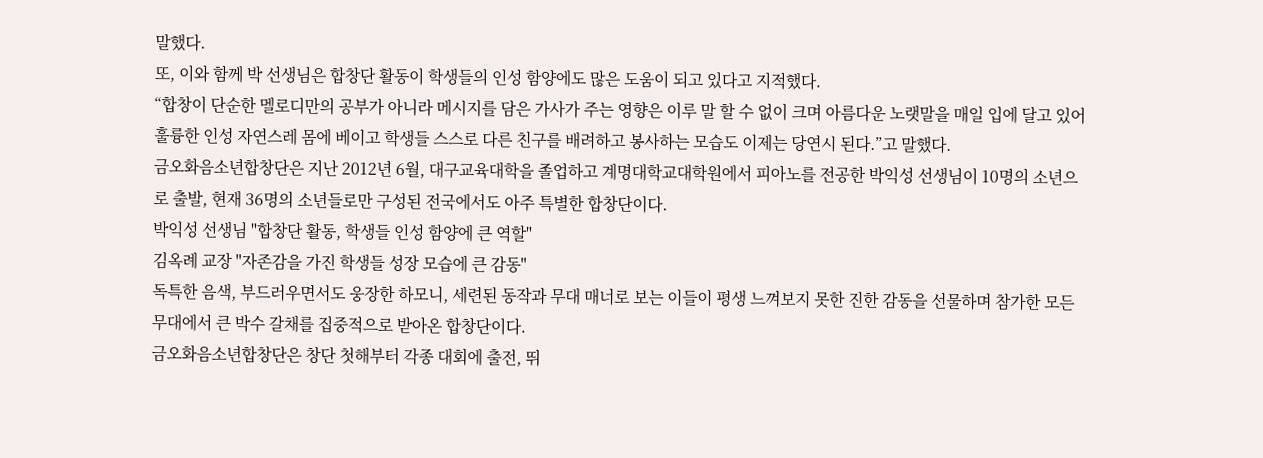말했다.
또, 이와 함께 박 선생님은 합창단 활동이 학생들의 인성 함양에도 많은 도움이 되고 있다고 지적했다.
“합창이 단순한 멜로디만의 공부가 아니라 메시지를 담은 가사가 주는 영향은 이루 말 할 수 없이 크며 아름다운 노랫말을 매일 입에 달고 있어 훌륭한 인성 자연스레 몸에 베이고 학생들 스스로 다른 친구를 배려하고 봉사하는 모습도 이제는 당연시 된다.”고 말했다.
금오화음소년합창단은 지난 2012년 6월, 대구교육대학을 졸업하고 계명대학교대학원에서 피아노를 전공한 박익성 선생님이 10명의 소년으로 출발, 현재 36명의 소년들로만 구성된 전국에서도 아주 특별한 합창단이다.
박익성 선생님 "합창단 활동, 학생들 인성 함양에 큰 역할"
김옥례 교장 "자존감을 가진 학생들 성장 모습에 큰 감동"
독특한 음색, 부드러우면서도 웅장한 하모니, 세련된 동작과 무대 매너로 보는 이들이 평생 느껴보지 못한 진한 감동을 선물하며 참가한 모든 무대에서 큰 박수 갈채를 집중적으로 받아온 합창단이다.
금오화음소년합창단은 창단 첫해부터 각종 대회에 출전, 뛰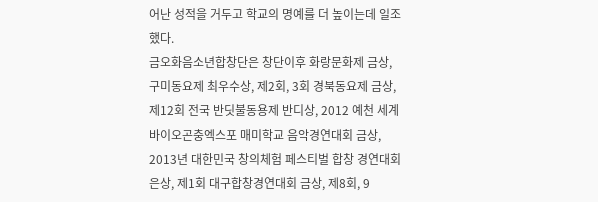어난 성적을 거두고 학교의 명예를 더 높이는데 일조했다.
금오화음소년합창단은 창단이후 화랑문화제 금상, 구미동요제 최우수상, 제2회, 3회 경북동요제 금상, 제12회 전국 반딧불동용제 반디상, 2012 예천 세계 바이오곤충엑스포 매미학교 음악경연대회 금상, 2013년 대한민국 창의체험 페스티벌 합창 경연대회 은상, 제1회 대구합창경연대회 금상, 제8회, 9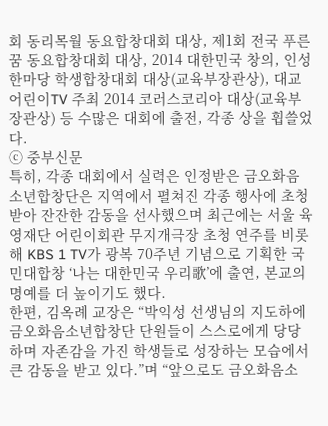회 동리목월 동요합창대회 대상, 제1회 전국 푸른 꿈 동요합창대회 대상, 2014 대한민국 창의, 인성 한마당 학생합창대회 대상(교육부장관상), 대교어린이TV 주최 2014 코러스코리아 대상(교육부장관상) 등 수많은 대회에 출전, 각종 상을 휩쓸었다.
ⓒ 중부신문
특히, 각종 대회에서 실력은 인정받은 금오화음소년합창단은 지역에서 펼쳐진 각종 행사에 초청받아 잔잔한 감동을 선사했으며 최근에는 서울 육영재단 어린이회관 무지개극장 초청 연주를 비롯해 KBS 1 TV가 광복 70주년 기념으로 기획한 국민대합창 ‘나는 대한민국 우리歌’에 출연, 본교의 명예를 더 높이기도 했다.
한편, 김옥례 교장은 “박익성 선생님의 지도하에 금오화음소년합창단 단원들이 스스로에게 당당하며 자존감을 가진 학생들로 성장하는 모습에서 큰 감동을 받고 있다.”며 “앞으로도 금오화음소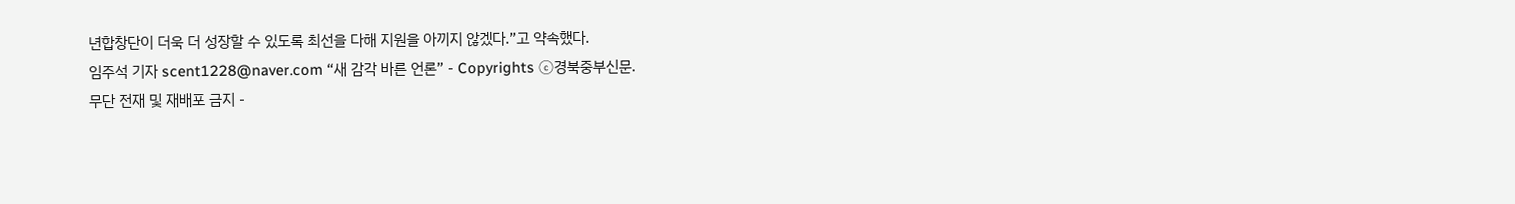년합창단이 더욱 더 성장할 수 있도록 최선을 다해 지원을 아끼지 않겠다.”고 약속했다.
임주석 기자 scent1228@naver.com “새 감각 바른 언론” - Copyrights ⓒ경북중부신문.
무단 전재 및 재배포 금지 -